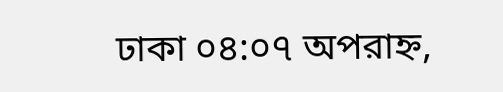ঢাকা ০৪:০৭ অপরাহ্ন,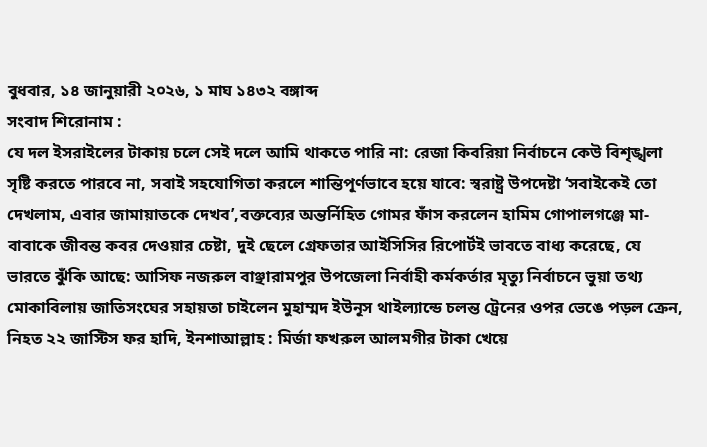বুধবার, ১৪ জানুয়ারী ২০২৬, ১ মাঘ ১৪৩২ বঙ্গাব্দ
সংবাদ শিরোনাম :
যে দল ইসরাইলের টাকায় চলে সেই দলে আমি থাকতে পারি না: রেজা কিবরিয়া নির্বাচনে কেউ বিশৃঙ্খলা সৃষ্টি করতে পারবে না, সবাই সহযোগিতা করলে শান্তিপূর্ণভাবে হয়ে যাবে: স্বরাষ্ট্র উপদেষ্টা ‘সবাইকেই তো দেখলাম, এবার জামায়াতকে দেখব’,বক্তব্যের অন্তর্নিহিত গোমর ফাঁস করলেন হামিম গোপালগঞ্জে মা-বাবাকে জীবন্ত কবর দেওয়ার চেষ্টা, দুই ছেলে গ্রেফতার আইসিসির রিপোর্টই ভাবতে বাধ্য করেছে, যে ভারতে ঝুঁকি আছে: আসিফ নজরুল বাঞ্ছারামপুর উপজেলা নির্বাহী কর্মকর্তার মৃত্যু নির্বাচনে ভুয়া তথ্য মোকাবিলায় জাতিসংঘের সহায়তা চাইলেন মুহাম্মদ ইউনূস থাইল্যান্ডে চলন্ত ট্রেনের ওপর ভেঙে পড়ল ক্রেন, নিহত ২২ জাস্টিস ফর হাদি, ইনশাআল্লাহ : মির্জা ফখরুল আলমগীর টাকা খেয়ে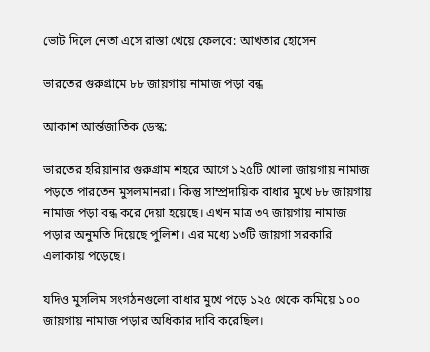ভোট দিলে নেতা এসে রাস্তা খেয়ে ফেলবে: আখতার হোসেন

ভারতের গুরুগ্রামে ৮৮ জায়গায় নামাজ পড়া বন্ধ

আকাশ আর্ন্তজাতিক ডেস্ক:

ভারতের হরিয়ানার গুরুগ্রাম শহরে আগে ১২৫টি খোলা জায়গায় নামাজ পড়তে পারতেন মুসলমানরা। কিন্তু সাম্প্রদায়িক বাধার মুখে ৮৮ জায়গায় নামাজ পড়া বন্ধ করে দেয়া হয়েছে। এখন মাত্র ৩৭ জায়গায় নামাজ পড়ার অনুমতি দিয়েছে পুলিশ। এর মধ্যে ১৩টি জায়গা সরকারি এলাকায় পড়েছে।

যদিও মুসলিম সংগঠনগুলো বাধার মুখে পড়ে ১২৫ থেকে কমিয়ে ১০০ জায়গায় নামাজ পড়ার অধিকার দাবি করেছিল।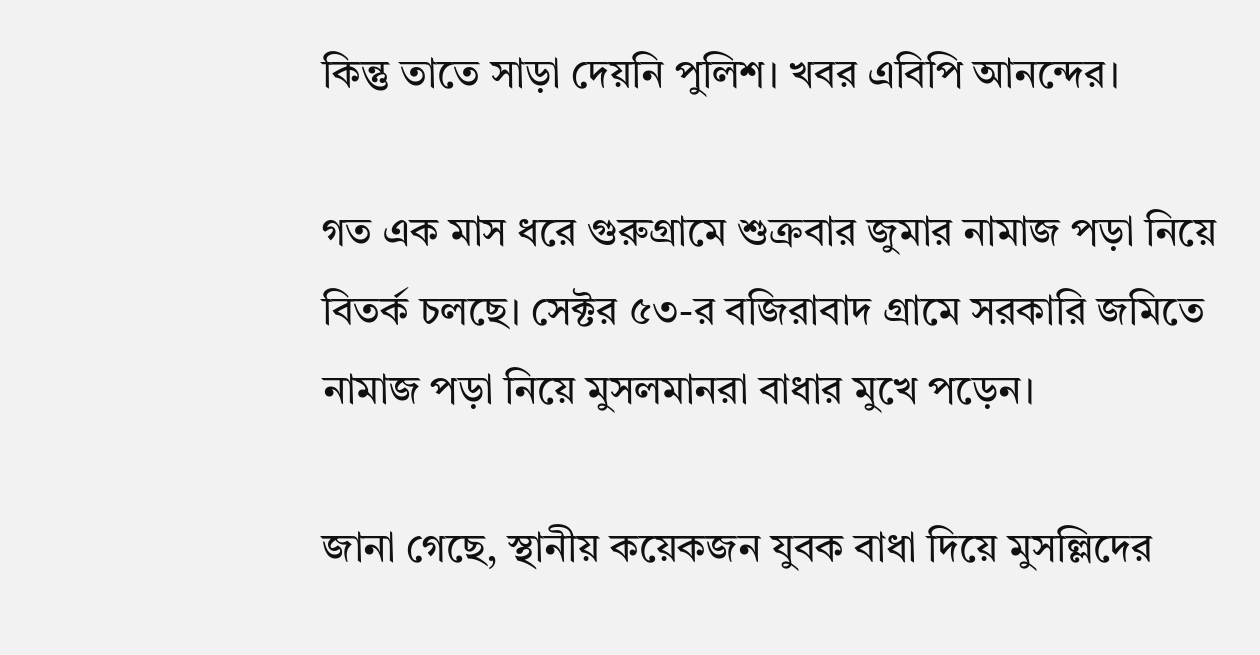কিন্তু তাতে সাড়া দেয়নি পুলিশ। খবর এবিপি আনন্দের।

গত এক মাস ধরে গুরুগ্রামে শুক্রবার জুমার নামাজ পড়া নিয়ে বিতর্ক চলছে। সেক্টর ৫৩-র বজিরাবাদ গ্রামে সরকারি জমিতে নামাজ পড়া নিয়ে মুসলমানরা বাধার মুখে পড়েন।

জানা গেছে, স্থানীয় কয়েকজন যুবক বাধা দিয়ে মুসল্লিদের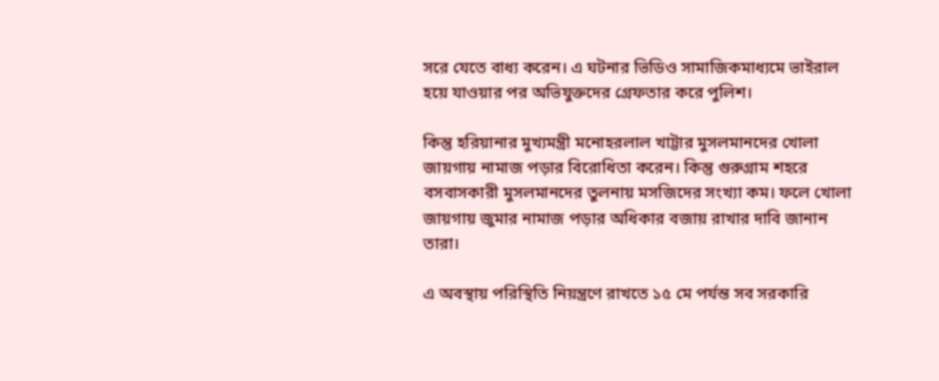সরে যেতে বাধ্য করেন। এ ঘটনার ভিডিও সামাজিকমাধ্যমে ভাইরাল হয়ে যাওয়ার পর অভিযুক্তদের গ্রেফতার করে পুলিশ।

কিন্তু হরিয়ানার মুখ্যমন্ত্রী মনোহরলাল খাট্টার মুসলমানদের খোলা জায়গায় নামাজ পড়ার বিরোধিতা করেন। কিন্তু গুরুগ্রাম শহরে বসবাসকারী মুসলমানদের তুলনায় মসজিদের সংখ্যা কম। ফলে খোলা জায়গায় জুমার নামাজ পড়ার অধিকার বজায় রাখার দাবি জানান তারা।

এ অবস্থায় পরিস্থিতি নিয়ন্ত্রণে রাখতে ১৫ মে পর্যন্ত সব সরকারি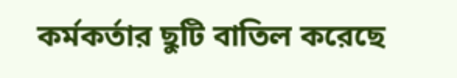কর্মকর্তার ছুটি বাতিল করেছে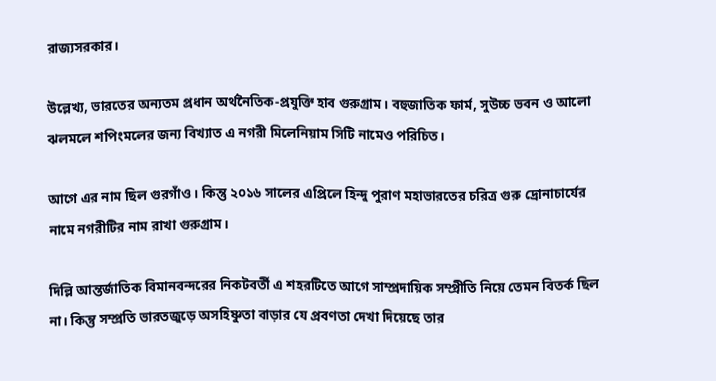রাজ্যসরকার।

উল্লেখ্য, ভারতের অন্যতম প্রধান অর্থনৈতিক-প্রযুক্তি হাব গুরুগ্রাম। বহুজাতিক ফার্ম, সুউচ্চ ভবন ও আলো ঝলমলে শপিংমলের জন্য বিখ্যাত এ নগরী মিলেনিয়াম সিটি নামেও পরিচিত।

আগে এর নাম ছিল গুরগাঁও। কিন্তু ২০১৬ সালের এপ্রিলে হিন্দু পুরাণ মহাভারতের চরিত্র গুরু দ্রোনাচার্যের নামে নগরীটির নাম রাখা গুরুগ্রাম।

দিল্লি আন্তর্জাতিক বিমানবন্দরের নিকটবর্তী এ শহরটিতে আগে সাম্প্রদায়িক সম্প্রীতি নিয়ে তেমন বিতর্ক ছিল না। কিন্তু সম্প্রতি ভারতজুড়ে অসহিষ্ণুতা বাড়ার যে প্রবণতা দেখা দিয়েছে তার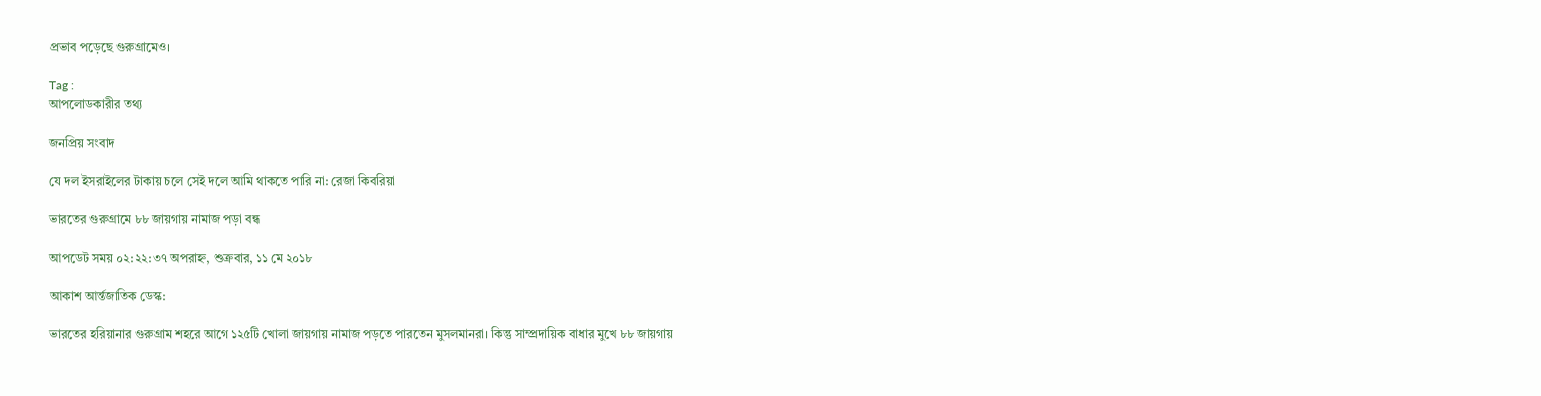প্রভাব পড়েছে গুরুগ্রামেও।

Tag :
আপলোডকারীর তথ্য

জনপ্রিয় সংবাদ

যে দল ইসরাইলের টাকায় চলে সেই দলে আমি থাকতে পারি না: রেজা কিবরিয়া

ভারতের গুরুগ্রামে ৮৮ জায়গায় নামাজ পড়া বন্ধ

আপডেট সময় ০২:২২:৩৭ অপরাহ্ন, শুক্রবার, ১১ মে ২০১৮

আকাশ আর্ন্তজাতিক ডেস্ক:

ভারতের হরিয়ানার গুরুগ্রাম শহরে আগে ১২৫টি খোলা জায়গায় নামাজ পড়তে পারতেন মুসলমানরা। কিন্তু সাম্প্রদায়িক বাধার মুখে ৮৮ জায়গায়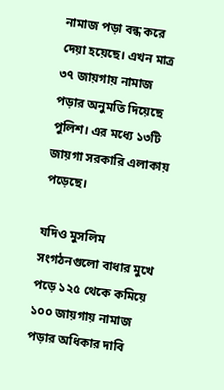নামাজ পড়া বন্ধ করে দেয়া হয়েছে। এখন মাত্র ৩৭ জায়গায় নামাজ পড়ার অনুমতি দিয়েছে পুলিশ। এর মধ্যে ১৩টি জায়গা সরকারি এলাকায় পড়েছে।

যদিও মুসলিম সংগঠনগুলো বাধার মুখে পড়ে ১২৫ থেকে কমিয়ে ১০০ জায়গায় নামাজ পড়ার অধিকার দাবি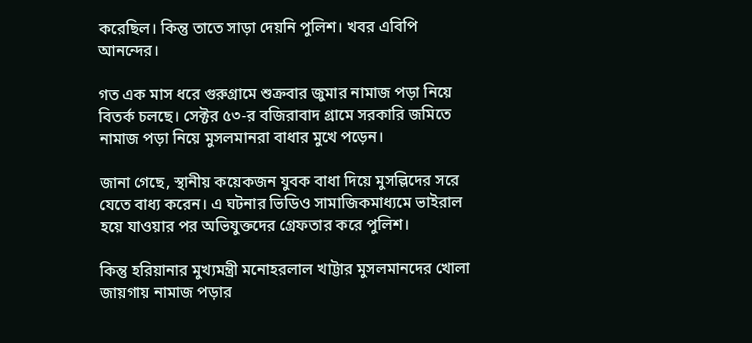করেছিল। কিন্তু তাতে সাড়া দেয়নি পুলিশ। খবর এবিপি আনন্দের।

গত এক মাস ধরে গুরুগ্রামে শুক্রবার জুমার নামাজ পড়া নিয়ে বিতর্ক চলছে। সেক্টর ৫৩-র বজিরাবাদ গ্রামে সরকারি জমিতে নামাজ পড়া নিয়ে মুসলমানরা বাধার মুখে পড়েন।

জানা গেছে, স্থানীয় কয়েকজন যুবক বাধা দিয়ে মুসল্লিদের সরে যেতে বাধ্য করেন। এ ঘটনার ভিডিও সামাজিকমাধ্যমে ভাইরাল হয়ে যাওয়ার পর অভিযুক্তদের গ্রেফতার করে পুলিশ।

কিন্তু হরিয়ানার মুখ্যমন্ত্রী মনোহরলাল খাট্টার মুসলমানদের খোলা জায়গায় নামাজ পড়ার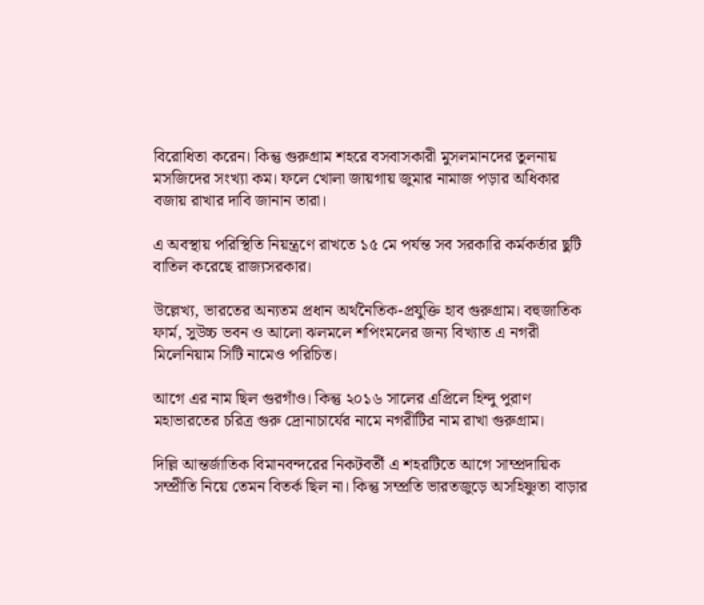বিরোধিতা করেন। কিন্তু গুরুগ্রাম শহরে বসবাসকারী মুসলমানদের তুলনায় মসজিদের সংখ্যা কম। ফলে খোলা জায়গায় জুমার নামাজ পড়ার অধিকার বজায় রাখার দাবি জানান তারা।

এ অবস্থায় পরিস্থিতি নিয়ন্ত্রণে রাখতে ১৫ মে পর্যন্ত সব সরকারি কর্মকর্তার ছুটি বাতিল করেছে রাজ্যসরকার।

উল্লেখ্য, ভারতের অন্যতম প্রধান অর্থনৈতিক-প্রযুক্তি হাব গুরুগ্রাম। বহুজাতিক ফার্ম, সুউচ্চ ভবন ও আলো ঝলমলে শপিংমলের জন্য বিখ্যাত এ নগরী মিলেনিয়াম সিটি নামেও পরিচিত।

আগে এর নাম ছিল গুরগাঁও। কিন্তু ২০১৬ সালের এপ্রিলে হিন্দু পুরাণ মহাভারতের চরিত্র গুরু দ্রোনাচার্যের নামে নগরীটির নাম রাখা গুরুগ্রাম।

দিল্লি আন্তর্জাতিক বিমানবন্দরের নিকটবর্তী এ শহরটিতে আগে সাম্প্রদায়িক সম্প্রীতি নিয়ে তেমন বিতর্ক ছিল না। কিন্তু সম্প্রতি ভারতজুড়ে অসহিষ্ণুতা বাড়ার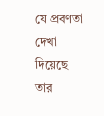যে প্রবণতা দেখা দিয়েছে তার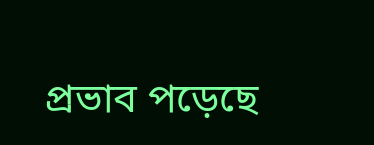প্রভাব পড়েছে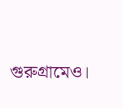গুরুগ্রামেও।